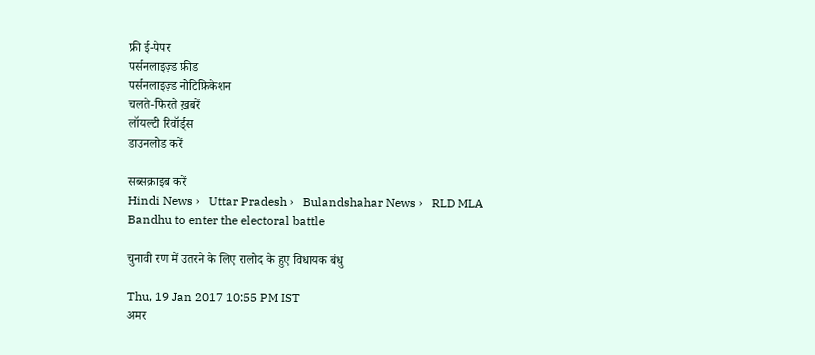फ्री ई-पेपर
पर्सनलाइज़्ड फ़ीड
पर्सनलाइज़्ड नोटिफ़िकेशन
चलते-फिरते ख़बरें
लॉयल्टी रिवॉर्ड्स
डाउनलोड करें

सब्सक्राइब करें
Hindi News ›   Uttar Pradesh ›   Bulandshahar News ›   RLD MLA Bandhu to enter the electoral battle

चुनावी रण में उतरने के लिए रालोद के हुए विधायक बंधु

Thu, 19 Jan 2017 10:55 PM IST
अमर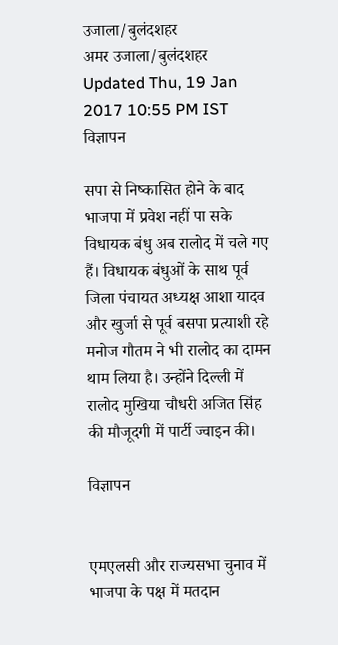उजाला/बुलंदशहर
अमर उजाला/बुलंदशहर Updated Thu, 19 Jan 2017 10:55 PM IST
विज्ञापन

सपा से निष्कासित होने के बाद भाजपा में प्रवेश नहीं पा सके विधायक बंधु अब रालोद में चले गए हैं। विधायक बंधुओं के साथ पूर्व जिला पंचायत अध्यक्ष आशा यादव और खुर्जा से पूर्व बसपा प्रत्याशी रहे मनोज गौतम ने भी रालोद का दामन थाम लिया है। उन्होंने दिल्ली में रालोद मुखिया चौधरी अजित सिंह की मौजूदगी में पार्टी ज्वाइन की।

विज्ञापन


एमएलसी और राज्यसभा चुनाव में भाजपा के पक्ष में मतदान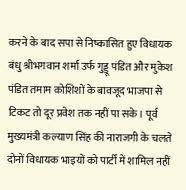करने के बाद सपा से निष्कासित हुए विधायक बंधु श्रीभगवान शर्मा उर्फ गुड्डू पंडित और मुकेश पंडित तमाम कोशिशों के बावजूद भाजपा से टिकट तो दूर प्रवेश तक नहीं पा सके। पूर्व मुख्यमंत्री कल्याण सिंह की नाराजगी के चलते दोनों विधायक भाइयों को पार्टी में शामिल नहीं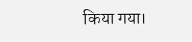किया गया।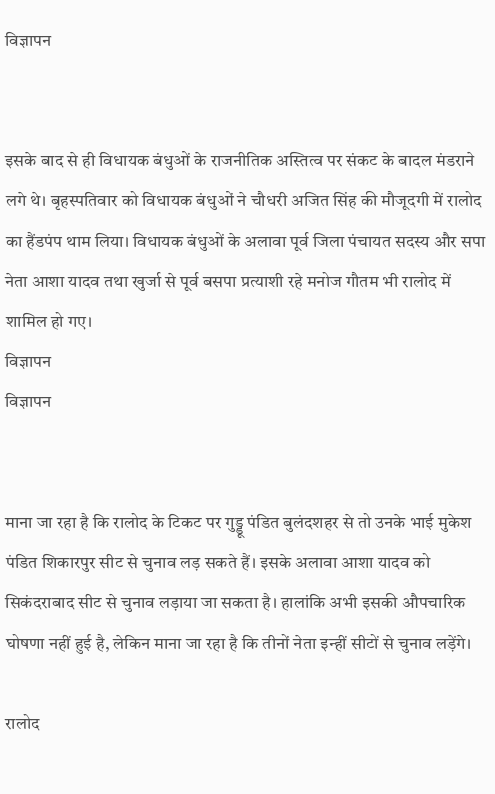विज्ञापन


इसके बाद से ही विधायक बंधुओं के राजनीतिक अस्तित्व पर संकट के बादल मंडराने लगे थे। बृहस्पतिवार को विधायक बंधुओं ने चौधरी अजित सिंह की मौजूदगी में रालोद का हैंडपंप थाम लिया। विधायक बंधुओं के अलावा पूर्व जिला पंचायत सदस्य और सपा नेता आशा यादव तथा खुर्जा से पूर्व बसपा प्रत्याशी रहे मनोज गौतम भी रालोद में शामिल हो गए।
विज्ञापन
विज्ञापन


माना जा रहा है कि रालोद के टिकट पर गुड्डू पंडित बुलंदशहर से तो उनके भाई मुकेश पंडित शिकारपुर सीट से चुनाव लड़ सकते हैं। इसके अलावा आशा यादव को सिकंदराबाद सीट से चुनाव लड़ाया जा सकता है। हालांकि अभी इसकी औपचारिक घोषणा नहीं हुई है, लेकिन माना जा रहा है कि तीनों नेता इन्हीं सीटों से चुनाव लड़ेंगे।

रालोद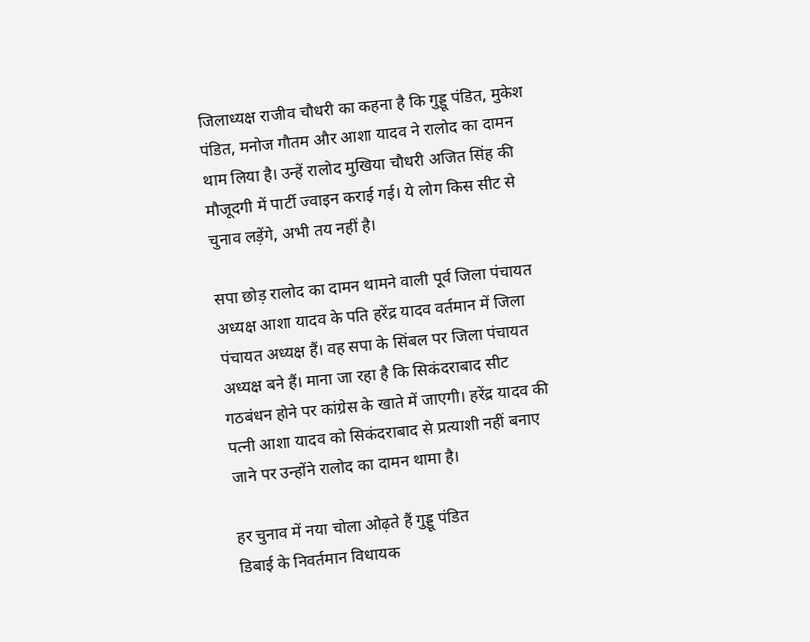जिलाध्यक्ष राजीव चौधरी का कहना है कि गुड्डू पंडित, मुकेश पंडित, मनोज गौतम और आशा यादव ने रालोद का दामन थाम लिया है। उन्हें रालोद मुखिया चौधरी अजित सिंह की मौजूदगी में पार्टी ज्वाइन कराई गई। ये लोग किस सीट से चुनाव लड़ेंगे, अभी तय नहीं है।

सपा छोड़ रालोद का दामन थामने वाली पूर्व जिला पंचायत अध्यक्ष आशा यादव के पति हरेंद्र यादव वर्तमान में जिला पंचायत अध्यक्ष हैं। वह सपा के सिंबल पर जिला पंचायत अध्यक्ष बने हैं। माना जा रहा है कि सिकंदराबाद सीट गठबंधन होने पर कांग्रेस के खाते में जाएगी। हरेंद्र यादव की पत्नी आशा यादव को सिकंदराबाद से प्रत्याशी नहीं बनाए जाने पर उन्होंने रालोद का दामन थामा है।

हर चुनाव में नया चोला ओढ़ते हैं गुड्डू पंडित
डिबाई के निवर्तमान विधायक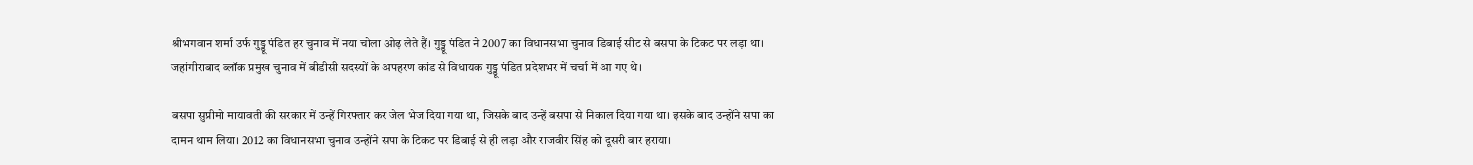श्रीभगवान शर्मा उर्फ गुड्डू पंडित हर चुनाव में नया चोला ओढ़ लेते हैं। गुड्डू पंडित ने 2007 का विधानसभा चुनाव डिबाई सीट से बसपा के टिकट पर लड़ा था। जहांगीराबाद ब्लॉक प्रमुख चुनाव में बीडीसी सदस्यों के अपहरण कांड से विधायक गुड्डू पंडित प्रदेशभर में चर्चा में आ गए थे।

बसपा सुप्रीमो मायावती की सरकार में उन्हें गिरफ्तार कर जेल भेज दिया गया था, जिसके बाद उन्हें बसपा से निकाल दिया गया था। इसके बाद उन्होंने सपा का दामन थाम लिया। 2012 का विधानसभा चुनाव उन्होंने सपा के टिकट पर डिबाई से ही लड़ा और राजवीर सिंह को दूसरी बार हराया।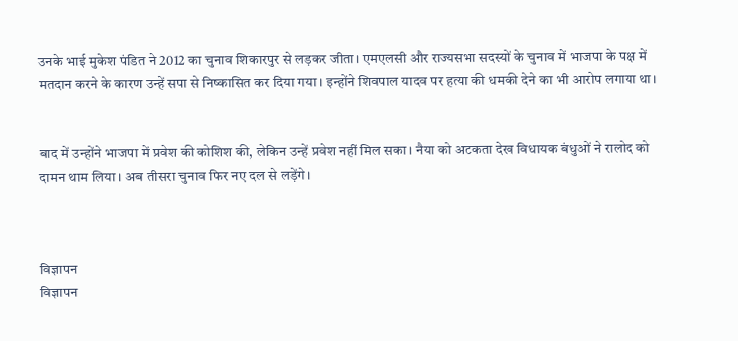उनके भाई मुकेश पंडित ने 2012 का चुनाव शिकारपुर से लड़कर जीता। एमएलसी और राज्यसभा सदस्यों के चुनाव में भाजपा के पक्ष में मतदान करने के कारण उन्हें सपा से निष्कासित कर दिया गया। इन्होंने शिवपाल यादव पर हत्या की धमकी देने का भी आरोप लगाया था।


बाद में उन्होंने भाजपा में प्रवेश की कोशिश की, लेकिन उन्हें प्रवेश नहीं मिल सका। नैया को अटकता देख विधायक बंधुओं ने रालोद को दामन थाम लिया। अब तीसरा चुनाव फिर नए दल से लड़ेंगे।



विज्ञापन
विज्ञापन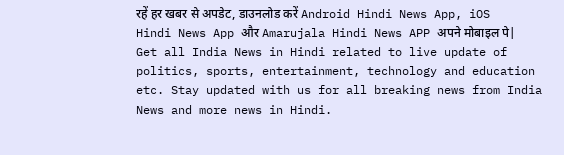रहें हर खबर से अपडेट, डाउनलोड करें Android Hindi News App, iOS Hindi News App और Amarujala Hindi News APP अपने मोबाइल पे|
Get all India News in Hindi related to live update of politics, sports, entertainment, technology and education etc. Stay updated with us for all breaking news from India News and more news in Hindi.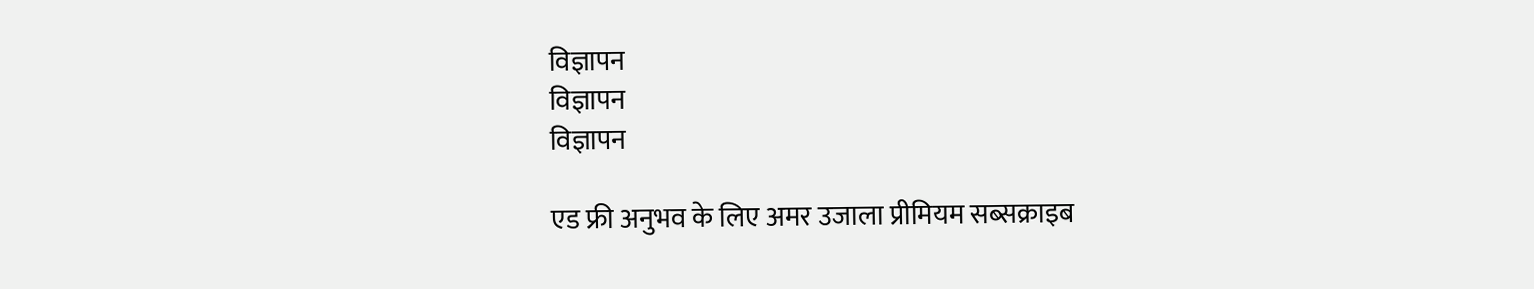विज्ञापन
विज्ञापन
विज्ञापन

एड फ्री अनुभव के लिए अमर उजाला प्रीमियम सब्सक्राइब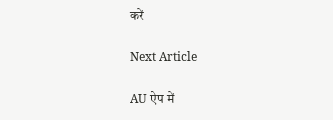करें

Next Article

AU ऐप में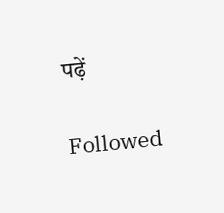पढ़ें

Followed